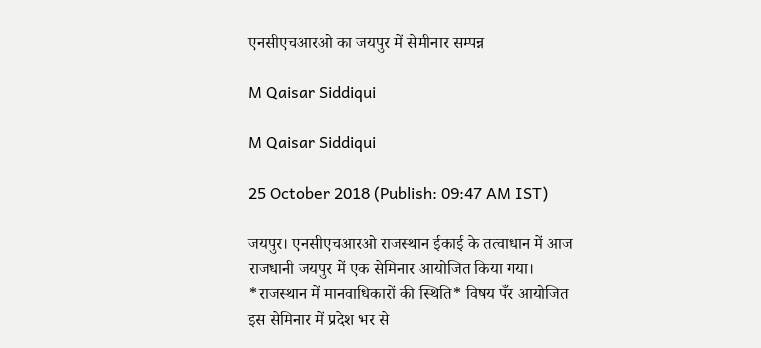एनसीएचआरओ का जयपुर में सेमीनार सम्पन्न

M Qaisar Siddiqui

M Qaisar Siddiqui

25 October 2018 (Publish: 09:47 AM IST)

जयपुर। एनसीएचआरओ राजस्थान ईकाई के तत्वाधान में आज राजधानी जयपुर में एक सेमिनार आयोजित किया गया। *राजस्थान में मानवाधिकारों की स्थिति* विषय पँर आयोजित इस सेमिनार में प्रदेश भर से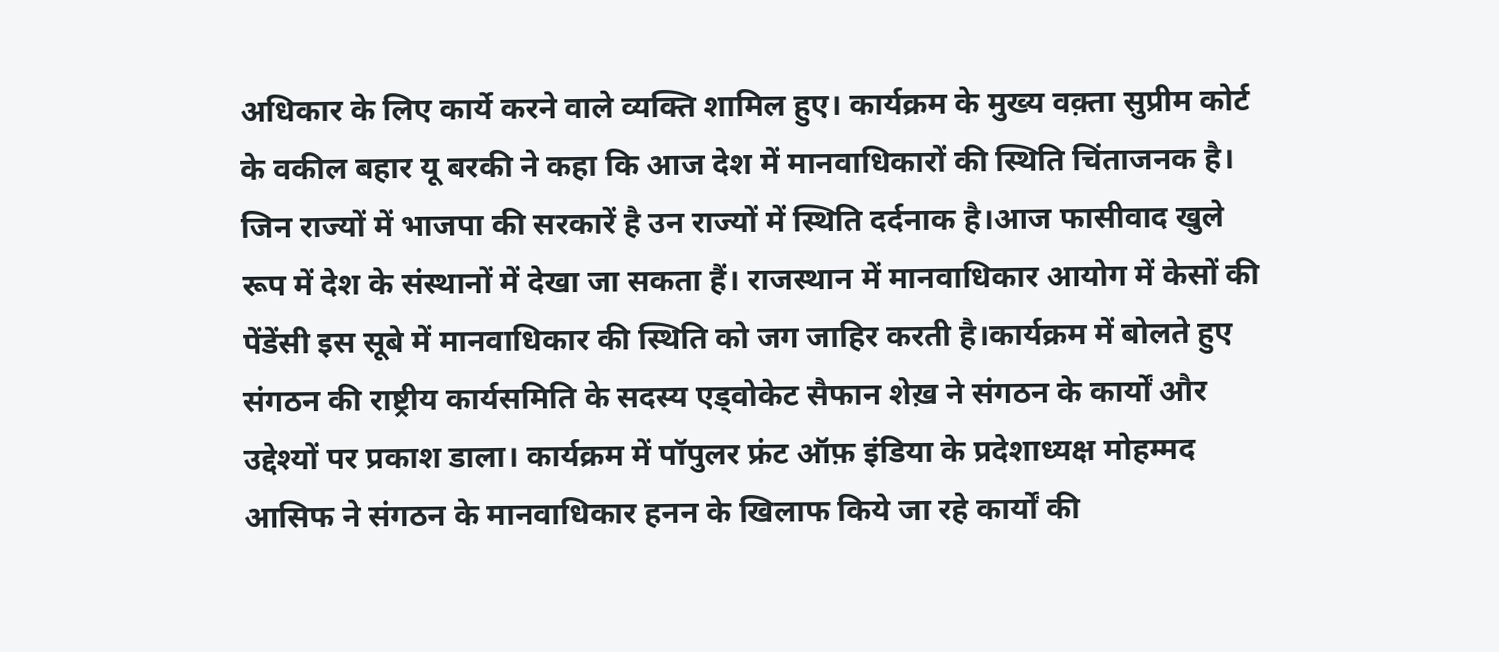अधिकार के लिए कार्ये करने वाले व्यक्ति शामिल हुए। कार्यक्रम के मुख्य वक़्ता सुप्रीम कोर्ट के वकील बहार यू बरकी ने कहा कि आज देश में मानवाधिकारों की स्थिति चिंताजनक है। जिन राज्यों में भाजपा की सरकारें है उन राज्यों में स्थिति दर्दनाक है।आज फासीवाद खुले रूप में देश के संस्थानों में देखा जा सकता हैं। राजस्थान में मानवाधिकार आयोग में केसों की पेंडेंसी इस सूबे में मानवाधिकार की स्थिति को जग जाहिर करती है।कार्यक्रम में बोलते हुए संगठन की राष्ट्रीय कार्यसमिति के सदस्य एड्वोकेट सैफान शेख़ ने संगठन के कार्यों और उद्देश्यों पर प्रकाश डाला। कार्यक्रम में पॉपुलर फ्रंट ऑफ़ इंडिया के प्रदेशाध्यक्ष मोहम्मद आसिफ ने संगठन के मानवाधिकार हनन के खिलाफ किये जा रहे कार्यों की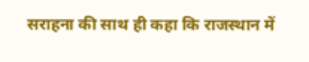सराहना की साथ ही कहा कि राजस्थान में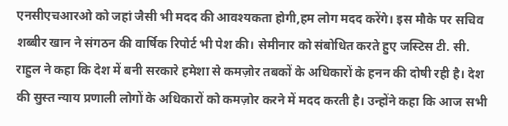एनसीएचआरओ को जहां जैसी भी मदद की आवश्यकता होगी,हम लोग मदद करेंगे। इस मौके पर सचिव शब्बीर खान ने संगठन की वार्षिक रिपोर्ट भी पेश की। सेमीनार को संबोधित करते हुए जस्टिस टी. सी. राहुल ने कहा कि देश में बनी सरकारे हमेशा से कमज़ोर तबकों के अधिकारों के हनन की दोषी रही है। देश की सुस्त न्याय प्रणाली लोगों के अधिकारों को कमज़ोर करने में मदद करती है। उन्होंने कहा कि आज सभी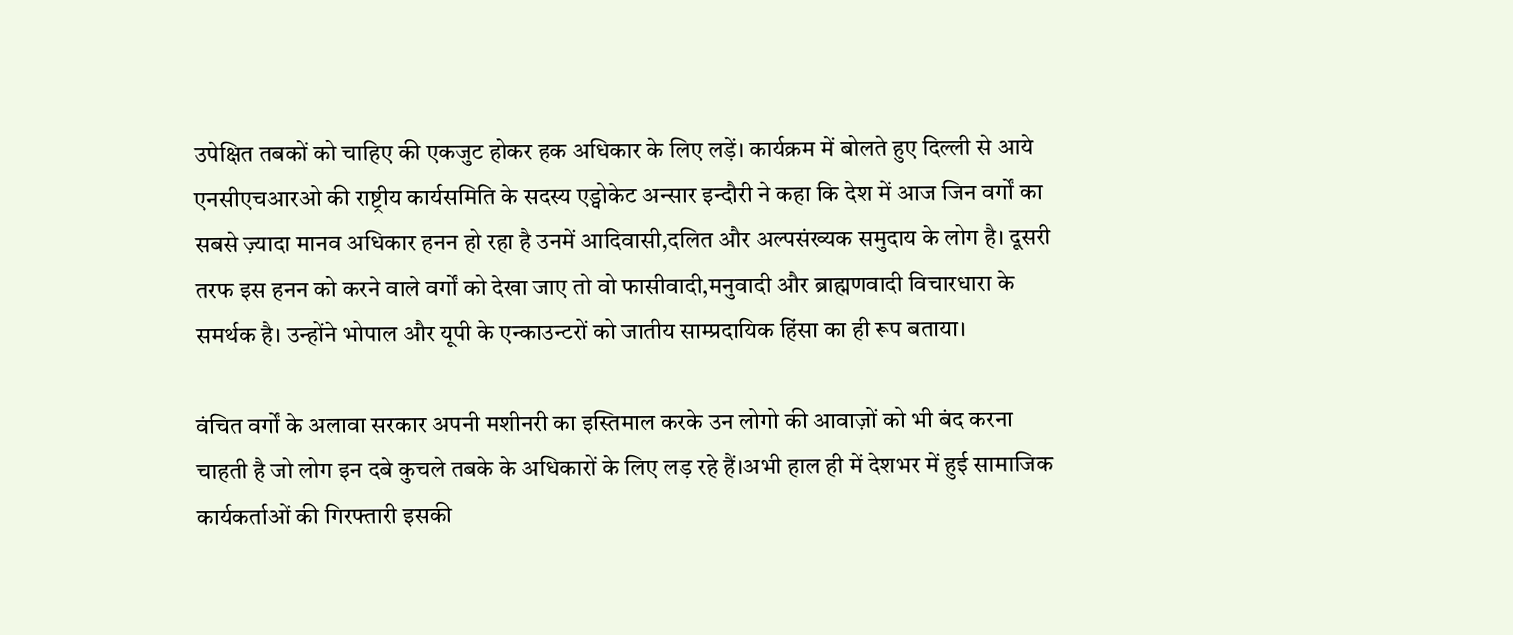उपेक्षित तबकों को चाहिए की एकजुट होकर हक अधिकार के लिए लड़ें। कार्यक्रम में बोलते हुए दिल्ली से आये एनसीएचआरओ की राष्ट्रीय कार्यसमिति के सदस्य एड्वोकेट अन्सार इन्दौरी ने कहा कि देश में आज जिन वर्गों का सबसे ज़्यादा मानव अधिकार हनन हो रहा है उनमें आदिवासी,दलित और अल्पसंख्यक समुदाय के लोग है। दूसरी तरफ इस हनन को करने वाले वर्गों को देखा जाए तो वो फासीवादी,मनुवादी और ब्राह्मणवादी विचारधारा के समर्थक है। उन्होंने भोपाल और यूपी के एन्काउन्टरों को जातीय साम्प्रदायिक हिंसा का ही रूप बताया।

वंचित वर्गों के अलावा सरकार अपनी मशीनरी का इस्तिमाल करके उन लोगो की आवाज़ों को भी बंद करना चाहती है जो लोग इन दबे कुचले तबके के अधिकारों के लिए लड़ रहे हैं।अभी हाल ही में देशभर में हुई सामाजिक कार्यकर्ताओं की गिरफ्तारी इसकी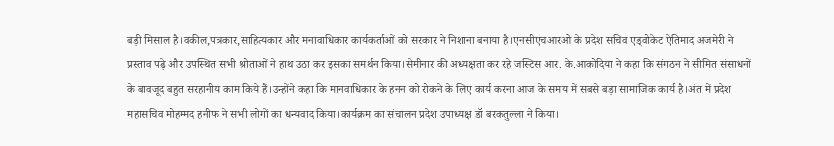बड़ी मिसाल है।वकील,पत्रकार,साहित्यकार और मनावाधिकार कार्यकर्ताओं को सरकार ने निशाना बनाया है।एनसीएचआरओ के प्रदेश सचिव एड्वोकेट ऐतिमाद अजमेरी ने प्रस्ताव पढ़े और उपस्थित सभी श्रोताओं ने हाथ उठा कर इसका समर्थन किया।सेमीनार की अध्यक्षता कर रहे जस्टिस आर. के.आकोदिया ने कहा कि संगठन ने सीमित संसाधनों के बावजूद बहुत सरहानीय काम किये हैं।उन्होंने कहा कि मानवाधिकार के हनन को रोकने के लिए कार्य करना आज के समय में सबसे बड़ा सामाजिक कार्य है।अंत में प्रदेश महासचिव मोहम्मद हनीफ ने सभी लोगों का धन्यवाद किया।कार्यक्रम का संचालन प्रदेश उपाध्यक्ष डॉ बरकतुल्ला ने किया।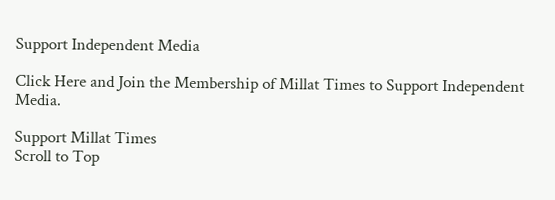Support Independent Media

Click Here and Join the Membership of Millat Times to Support Independent Media.

Support Millat Times
Scroll to Top